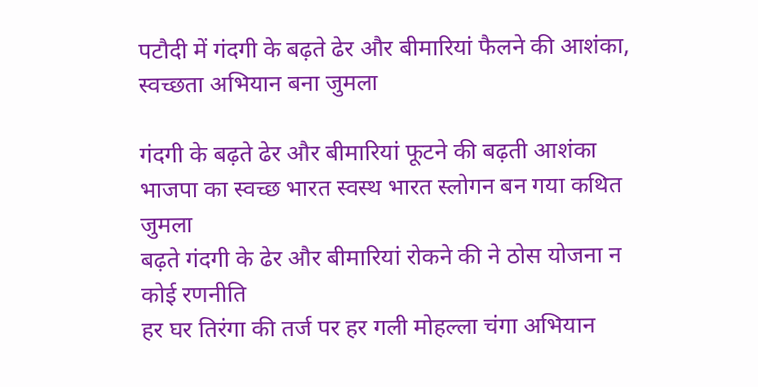पटौदी में गंदगी के बढ़ते ढेर और बीमारियां फैलने की आशंका, स्वच्छता अभियान बना जुमला

गंदगी के बढ़ते ढेर और बीमारियां फूटने की बढ़ती आशंका
भाजपा का स्वच्छ भारत स्वस्थ भारत स्लोगन बन गया कथित जुमला
बढ़ते गंदगी के ढेर और बीमारियां रोकने की ने ठोस योजना न कोई रणनीति
हर घर तिरंगा की तर्ज पर हर गली मोहल्ला चंगा अभियान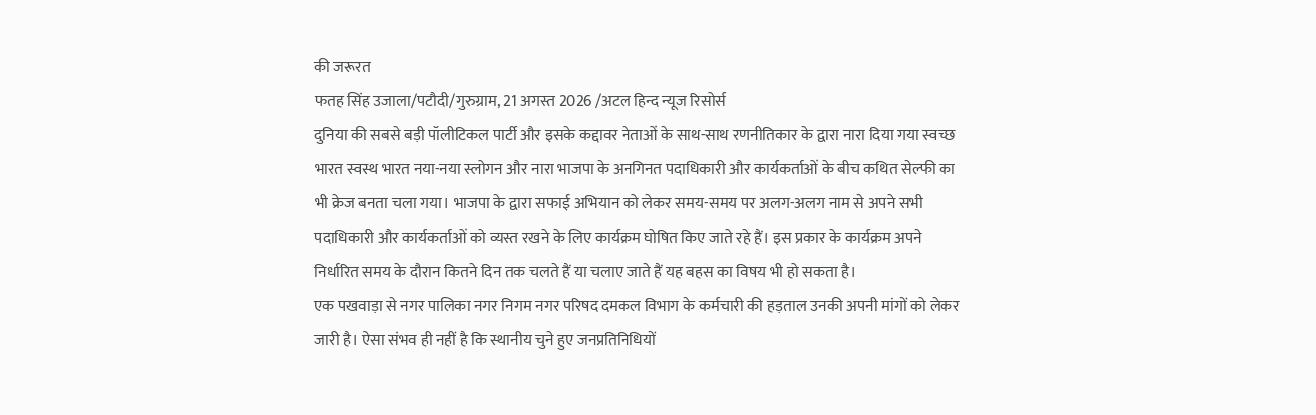की जरूरत
फतह सिंह उजाला/पटौदी/गुरुग्राम, 21 अगस्त 2026 /अटल हिन्द न्यूज रिसोर्स
दुनिया की सबसे बड़ी पॉलीटिकल पार्टी और इसके कद्दावर नेताओं के साथ-साथ रणनीतिकार के द्वारा नारा दिया गया स्वच्छ भारत स्वस्थ भारत नया-नया स्लोगन और नारा भाजपा के अनगिनत पदाधिकारी और कार्यकर्ताओं के बीच कथित सेल्फी का भी क्रेज बनता चला गया। भाजपा के द्वारा सफाई अभियान को लेकर समय-समय पर अलग-अलग नाम से अपने सभी पदाधिकारी और कार्यकर्ताओं को व्यस्त रखने के लिए कार्यक्रम घोषित किए जाते रहे हैं। इस प्रकार के कार्यक्रम अपने निर्धारित समय के दौरान कितने दिन तक चलते हैं या चलाए जाते हैं यह बहस का विषय भी हो सकता है।
एक पखवाड़ा से नगर पालिका नगर निगम नगर परिषद दमकल विभाग के कर्मचारी की हड़ताल उनकी अपनी मांगों को लेकर जारी है। ऐसा संभव ही नहीं है कि स्थानीय चुने हुए जनप्रतिनिधियों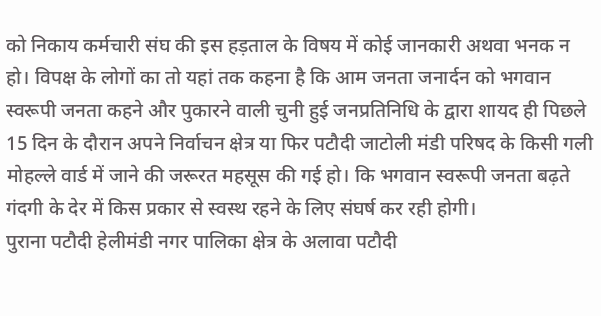को निकाय कर्मचारी संघ की इस हड़ताल के विषय में कोई जानकारी अथवा भनक न हो। विपक्ष के लोगों का तो यहां तक कहना है कि आम जनता जनार्दन को भगवान स्वरूपी जनता कहने और पुकारने वाली चुनी हुई जनप्रतिनिधि के द्वारा शायद ही पिछले 15 दिन के दौरान अपने निर्वाचन क्षेत्र या फिर पटौदी जाटोली मंडी परिषद के किसी गली मोहल्ले वार्ड में जाने की जरूरत महसूस की गई हो। कि भगवान स्वरूपी जनता बढ़ते गंदगी के देर में किस प्रकार से स्वस्थ रहने के लिए संघर्ष कर रही होगी।
पुराना पटौदी हेलीमंडी नगर पालिका क्षेत्र के अलावा पटौदी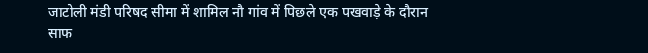जाटोली मंडी परिषद सीमा में शामिल नौ गांव में पिछले एक पखवाड़े के दौरान साफ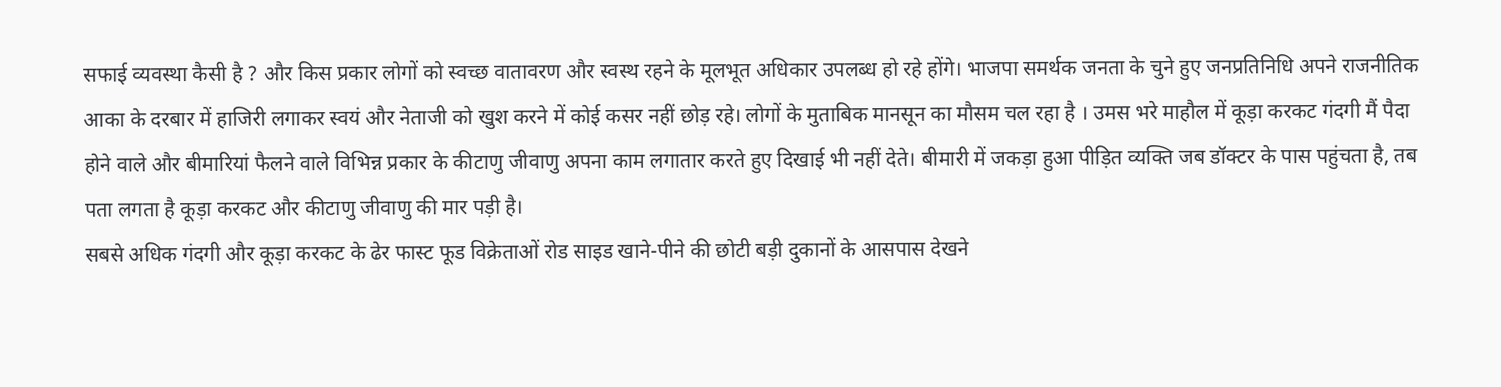सफाई व्यवस्था कैसी है ? और किस प्रकार लोगों को स्वच्छ वातावरण और स्वस्थ रहने के मूलभूत अधिकार उपलब्ध हो रहे होंगे। भाजपा समर्थक जनता के चुने हुए जनप्रतिनिधि अपने राजनीतिक आका के दरबार में हाजिरी लगाकर स्वयं और नेताजी को खुश करने में कोई कसर नहीं छोड़ रहे। लोगों के मुताबिक मानसून का मौसम चल रहा है । उमस भरे माहौल में कूड़ा करकट गंदगी मैं पैदा होने वाले और बीमारियां फैलने वाले विभिन्न प्रकार के कीटाणु जीवाणु अपना काम लगातार करते हुए दिखाई भी नहीं देते। बीमारी में जकड़ा हुआ पीड़ित व्यक्ति जब डॉक्टर के पास पहुंचता है, तब पता लगता है कूड़ा करकट और कीटाणु जीवाणु की मार पड़ी है।
सबसे अधिक गंदगी और कूड़ा करकट के ढेर फास्ट फूड विक्रेताओं रोड साइड खाने-पीने की छोटी बड़ी दुकानों के आसपास देखने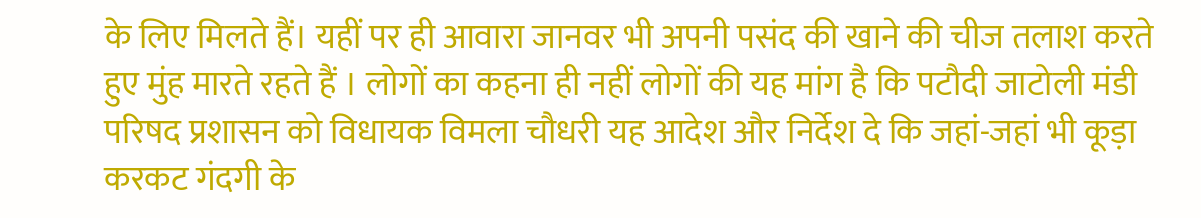के लिए मिलते हैं। यहीं पर ही आवारा जानवर भी अपनी पसंद की खाने की चीज तलाश करते हुए मुंह मारते रहते हैं । लोगों का कहना ही नहीं लोगों की यह मांग है कि पटौदी जाटोली मंडी परिषद प्रशासन को विधायक विमला चौधरी यह आदेश और निर्देश दे कि जहां-जहां भी कूड़ा करकट गंदगी के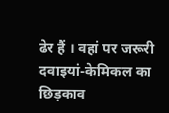ढेर हैं । वहां पर जरूरी दवाइयां-केमिकल का छिड़काव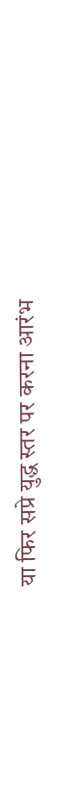या फिर सप्रे युद्ध स्तर पर करना आरंभ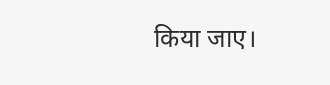किया जाए।